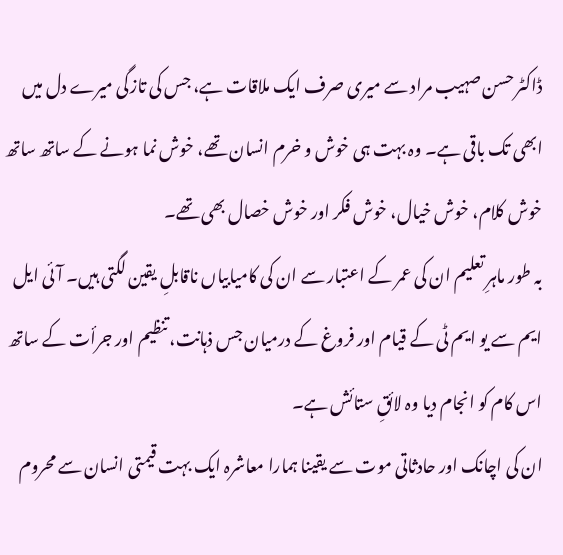ڈاکٹر حسن صہیب مراد سے میری صرف ایک ملاقات ہے، جس کی تازگی میرے دل میں ابھی تک باقی ہے۔ وہ بہت ہی خوش و خرم انسان تھے، خوش نما ہونے کے ساتھ ساتھ خوش کلام، خوش خیال، خوش فکر اور خوش خصال بھی تھے۔
بہ طور ماہرِ تعلیم ان کی عمر کے اعتبار سے ان کی کامیابیاں ناقابلِ یقین لگتی ہیں۔ آئی ایل ایم سے یو ایم ٹی کے قیام اور فروغ کے درمیان جس ذہانت، تنظیم اور جرأت کے ساتھ اس کام کو انجام دیا وہ لائقِ ستائش ہے۔
ان کی اچانک اور حادثاتی موت سے یقینا ہمارا معاشرہ ایک بہت قیمتی انسان سے محروم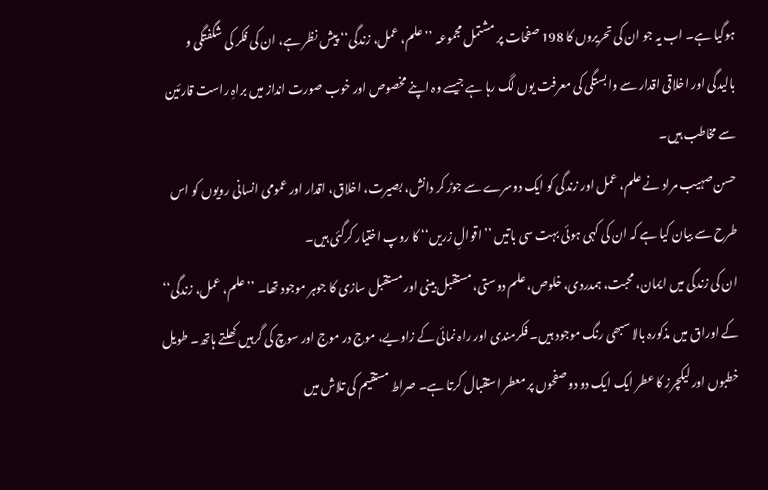ہوگیا ہے۔ اب یہ جو ان کی تحریروں کا 198 صفحات پر مشتمل مجموعہ ’’علم، عمل، زندگی‘‘ پیش نظر ہے، ان کی فکر کی شگفتگی و بالیدگی اور اخلاقی اقدار سے وابستگی کی معرفت یوں لگ رہا ہے جیسے وہ اپنے مخصوص اور خوب صورت انداز میں براہِ راست قارئین سے مخاطب ہیں۔
حسن صہیب مراد نے علم، عمل اور زندگی کو ایک دوسرے سے جوڑ کر دانش، بصیرت، اخلاق، اقدار اور عمومی انسانی رویوں کو اس طرح سے بیان کیا ہے کہ ان کی کہی ہوئی بہت سی باتیں ’’اقوالِ زریں‘‘ کا روپ اختیار کرگئی ہیں۔
ان کی زندگی میں ایمان، محبت، ہمدردی، خلوص، علم دوستی، مستقبل بینی اور مستقبل سازی کا جوہر موجود تھا۔ ’’علم، عمل، زندگی‘‘ کے اوراق میں مذکورہ بالا سبھی رنگ موجود ہیں۔ فکرمندی اور راہ نمائی کے زاویے، موج در موج اور سوچ کی گرہیں کھلتے ہاتھ۔ طویل خطبوں اور لیکچرز کا عطر ایک ایک دو دو صفحوں پر معطر استقبال کرتا ہے۔ صراط مستقیم کی تلاش میں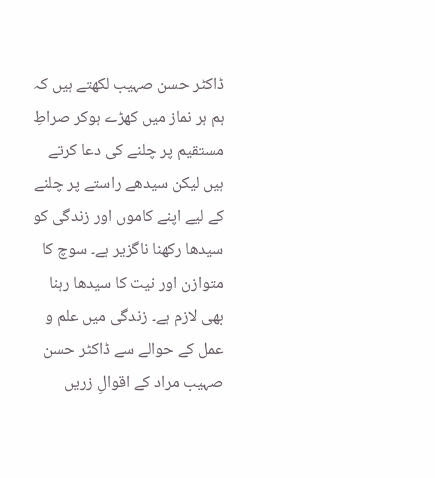ڈاکٹر حسن صہیب لکھتے ہیں کہ ہم ہر نماز میں کھڑے ہوکر صراطِ مستقیم پر چلنے کی دعا کرتے ہیں لیکن سیدھے راستے پر چلنے کے لیے اپنے کاموں اور زندگی کو سیدھا رکھنا ناگزیر ہے۔ سوچ کا متوازن اور نیت کا سیدھا رہنا بھی لازم ہے۔ زندگی میں علم و عمل کے حوالے سے ڈاکٹر حسن صہیب مراد کے اقوالِ زریں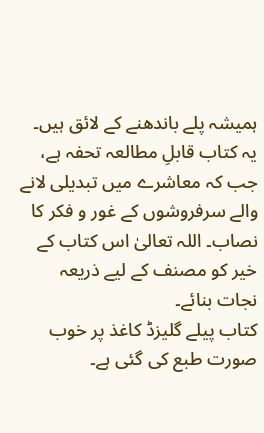ہمیشہ پلے باندھنے کے لائق ہیں۔
یہ کتاب قابلِ مطالعہ تحفہ ہے، جب کہ معاشرے میں تبدیلی لانے والے سرفروشوں کے غور و فکر کا نصاب۔ اللہ تعالیٰ اس کتاب کے خیر کو مصنف کے لیے ذریعہ نجات بنائے۔
کتاب پیلے گلیزڈ کاغذ پر خوب صورت طبع کی گئی ہے۔